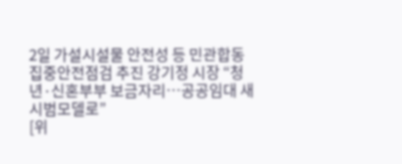2일 가설시설물 안전성 등 민관합동 집중안전점검 추진 강기정 시장 “청년·신혼부부 보금자리…공공임대 새 시범모델로”
[위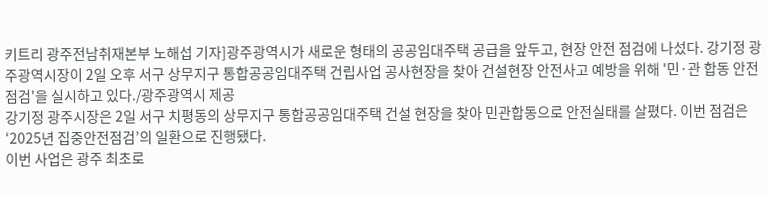키트리 광주전남취재본부 노해섭 기자]광주광역시가 새로운 형태의 공공임대주택 공급을 앞두고, 현장 안전 점검에 나섰다. 강기정 광주광역시장이 2일 오후 서구 상무지구 통합공공임대주택 건립사업 공사현장을 찾아 건설현장 안전사고 예방을 위해 '민·관 합동 안전점검'을 실시하고 있다./광주광역시 제공
강기정 광주시장은 2일 서구 치평동의 상무지구 통합공공임대주택 건설 현장을 찾아 민관합동으로 안전실태를 살폈다. 이번 점검은 ‘2025년 집중안전점검’의 일환으로 진행됐다.
이번 사업은 광주 최초로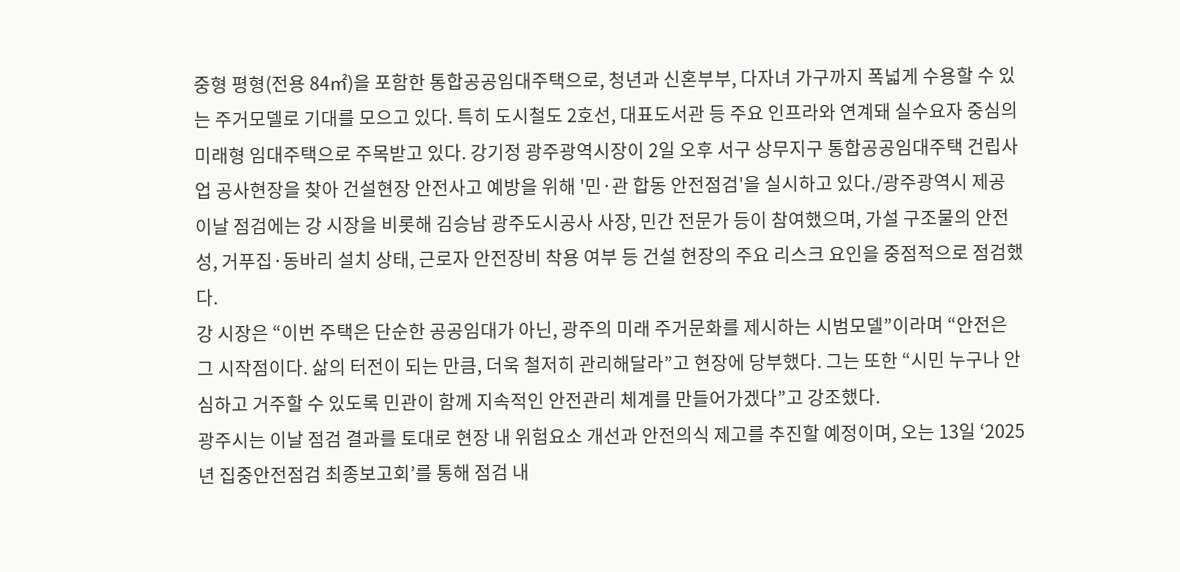중형 평형(전용 84㎡)을 포함한 통합공공임대주택으로, 청년과 신혼부부, 다자녀 가구까지 폭넓게 수용할 수 있는 주거모델로 기대를 모으고 있다. 특히 도시철도 2호선, 대표도서관 등 주요 인프라와 연계돼 실수요자 중심의 미래형 임대주택으로 주목받고 있다. 강기정 광주광역시장이 2일 오후 서구 상무지구 통합공공임대주택 건립사업 공사현장을 찾아 건설현장 안전사고 예방을 위해 '민·관 합동 안전점검'을 실시하고 있다./광주광역시 제공
이날 점검에는 강 시장을 비롯해 김승남 광주도시공사 사장, 민간 전문가 등이 참여했으며, 가설 구조물의 안전성, 거푸집·동바리 설치 상태, 근로자 안전장비 착용 여부 등 건설 현장의 주요 리스크 요인을 중점적으로 점검했다.
강 시장은 “이번 주택은 단순한 공공임대가 아닌, 광주의 미래 주거문화를 제시하는 시범모델”이라며 “안전은 그 시작점이다. 삶의 터전이 되는 만큼, 더욱 철저히 관리해달라”고 현장에 당부했다. 그는 또한 “시민 누구나 안심하고 거주할 수 있도록 민관이 함께 지속적인 안전관리 체계를 만들어가겠다”고 강조했다.
광주시는 이날 점검 결과를 토대로 현장 내 위험요소 개선과 안전의식 제고를 추진할 예정이며, 오는 13일 ‘2025년 집중안전점검 최종보고회’를 통해 점검 내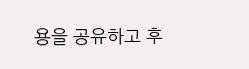용을 공유하고 후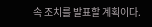속 조치를 발표할 계획이다.